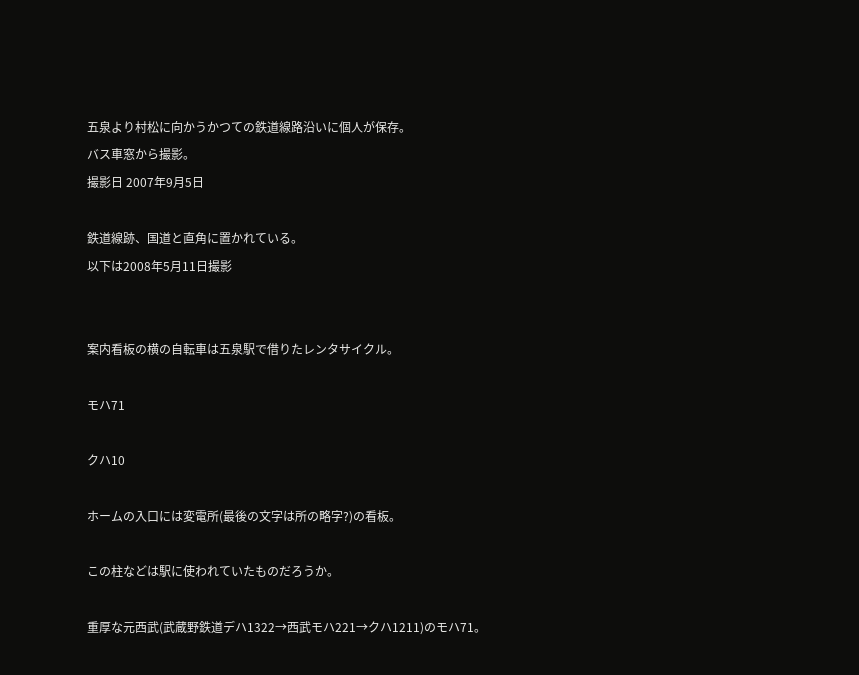五泉より村松に向かうかつての鉄道線路沿いに個人が保存。
バス車窓から撮影。
撮影日 2007年9月5日

鉄道線跡、国道と直角に置かれている。
以下は2008年5月11日撮影


案内看板の横の自転車は五泉駅で借りたレンタサイクル。

モハ71

クハ10

ホームの入口には変電所(最後の文字は所の略字?)の看板。

この柱などは駅に使われていたものだろうか。

重厚な元西武(武蔵野鉄道デハ1322→西武モハ221→クハ1211)のモハ71。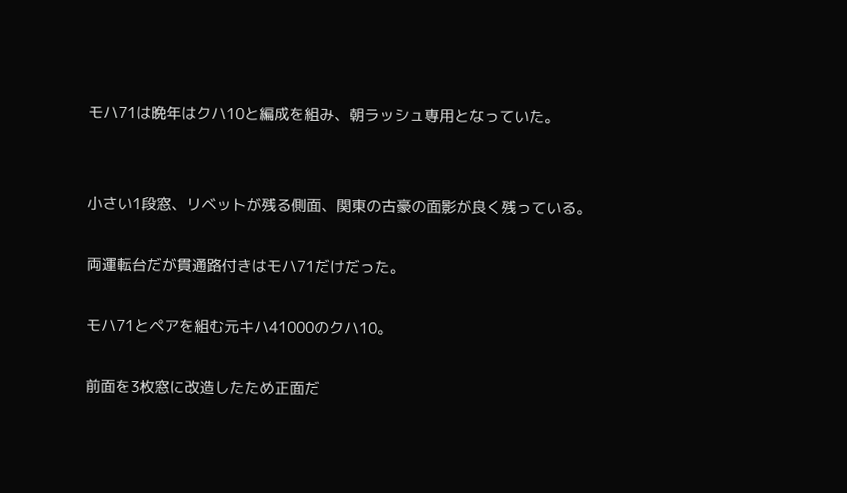モハ71は晩年はクハ10と編成を組み、朝ラッシュ専用となっていた。


小さい1段窓、リベットが残る側面、関東の古豪の面影が良く残っている。

両運転台だが貫通路付きはモハ71だけだった。

モハ71とペアを組む元キハ41000のクハ10。

前面を3枚窓に改造したため正面だ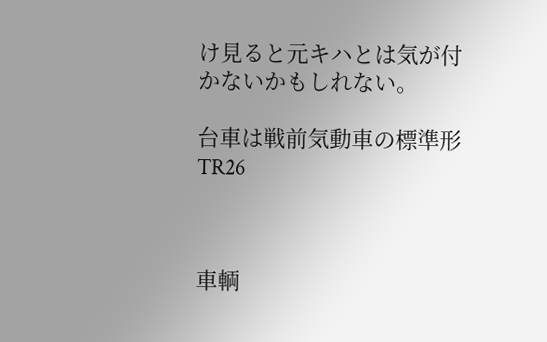け見ると元キハとは気が付かないかもしれない。

台車は戦前気動車の標準形TR26



車輌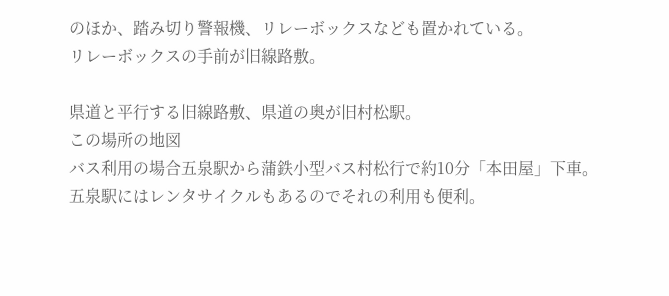のほか、踏み切り警報機、リレーボックスなども置かれている。
リレーボックスの手前が旧線路敷。

県道と平行する旧線路敷、県道の奥が旧村松駅。
この場所の地図
バス利用の場合五泉駅から蒲鉄小型バス村松行で約10分「本田屋」下車。
五泉駅にはレンタサイクルもあるのでそれの利用も便利。